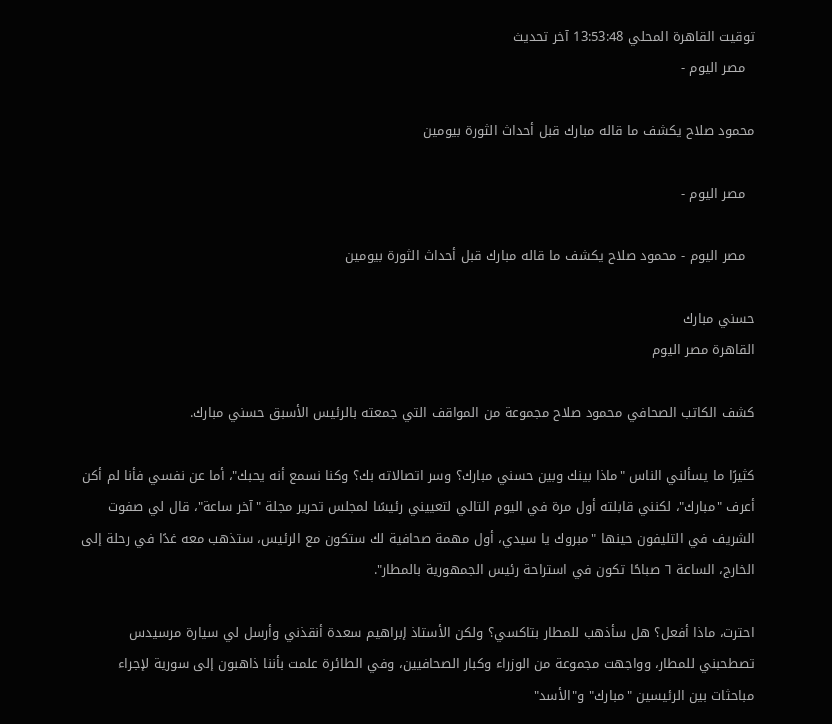توقيت القاهرة المحلي 13:53:48 آخر تحديث
  مصر اليوم -

محمود صلاح يكشف ما قاله مبارك قبل أحداث الثورة بيومين

  مصر اليوم -

  مصر اليوم - محمود صلاح يكشف ما قاله مبارك قبل أحداث الثورة بيومين

حسني مبارك
القاهرة مصر اليوم

كشف الكاتب الصحافي محمود صلاح مجموعة من المواقف التي جمعته بالرئيس الأسبق حسني مبارك.

كثيرًا ما يسألني الناس "ماذا بينك وبين حسني مبارك؟ وسر اتصالاته بك؟ وكنا نسمع أنه يحبك"، أما عن نفسي فأنا لم أكن أعرف "مبارك"، لكنني قابلته أول مرة في اليوم التالي لتعييني رئيسًا لمجلس تحرير مجلة "آخر ساعة"، قال لي صفوت الشريف في التليفون حينها "مبروك يا سيدي، أول مهمة صحافية لك ستكون مع الرئيس، ستذهب معه غدًا في رحلة إلى الخارج، الساعة ٦ صباحًا تكون في استراحة رئيس الجمهورية بالمطار".

احترت، ماذا أفعل؟ هل سأذهب للمطار بتاكسي؟ ولكن الأستاذ إبراهيم سعدة أنقذني وأرسل لي سيارة مرسيدس تصطحبني للمطار، وواجهت مجموعة من الوزراء وكبار الصحافيين، وفي الطائرة علمت بأننا ذاهبون إلى سورية لإجراء مباحثات بين الرئيسين "مبارك" و"الأسد"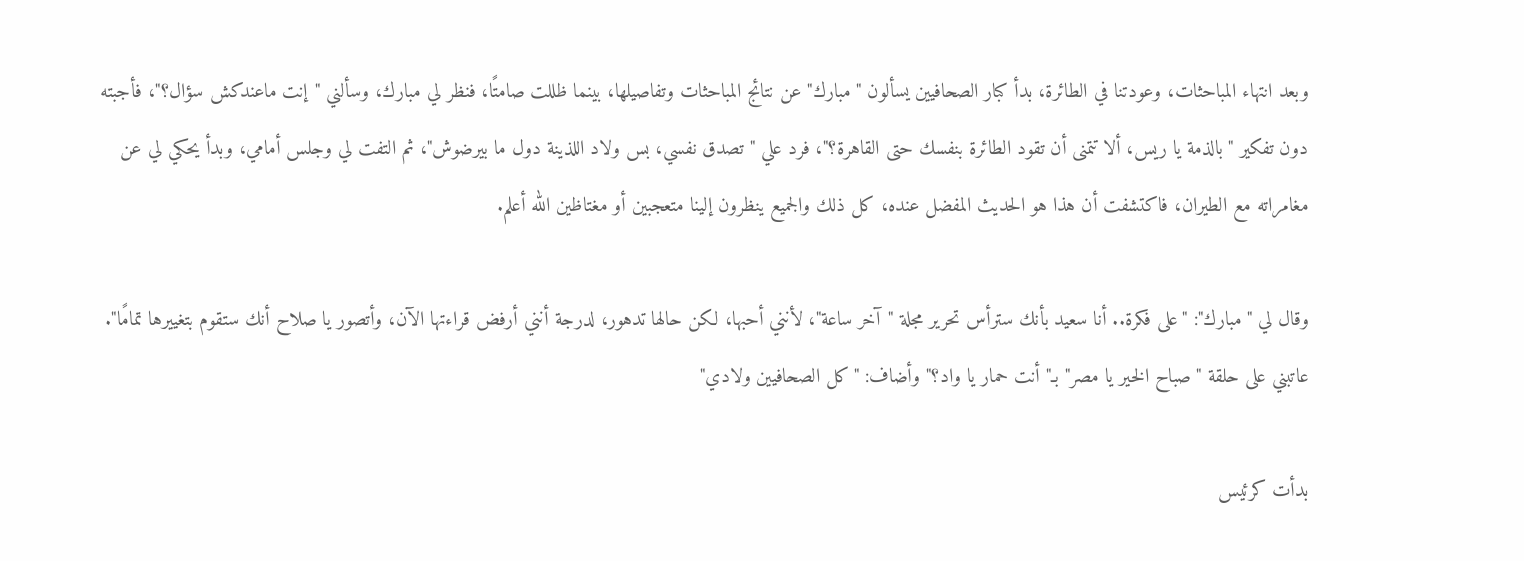وبعد انتهاء المباحثات، وعودتنا في الطائرة، بدأ كبار الصحافيين يسألون "مبارك" عن نتائج المباحثات وتفاصيلها، بينما ظللت صامتًا، فنظر لي مبارك، وسألني "إنت ماعندكش سؤال؟"، فأجبته دون تفكير "بالذمة يا ريس، ألا تتمنى أن تقود الطائرة بنفسك حتى القاهرة؟"، فرد علي "تصدق نفسي، بس ولاد اللذينة دول ما بيرضوش"، ثم التفت لي وجلس أمامي، وبدأ يحكي لي عن مغامراته مع الطيران، فاكتشفت أن هذا هو الحديث المفضل عنده، كل ذلك والجميع ينظرون إلينا متعجبين أو مغتاظين الله أعلم.

وقال لي "مبارك": "على فكرة.. أنا سعيد بأنك سترأس تحرير مجلة "آخر ساعة"، لأنني أحبها، لكن حالها تدهور، لدرجة أنني أرفض قراءتها الآن، وأتصور يا صلاح أنك ستقوم بتغييرها تمامًا".
عاتبني على حلقة "صباح الخير يا مصر" بـ"أنت حمار يا واد؟" وأضاف: "كل الصحافيين ولادي"

بدأت كرئيس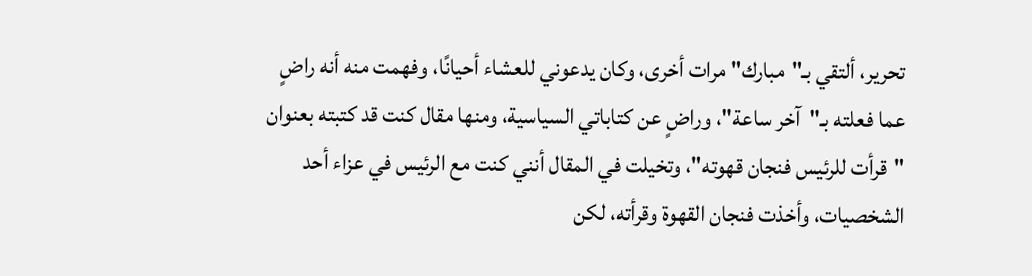تحرير، ألتقي بـ"مبارك" مرات أخرى، وكان يدعوني للعشاء أحيانًا، وفهمت منه أنه راضٍ عما فعلته بـ"آخر ساعة"، وراضٍ عن كتاباتي السياسية، ومنها مقال كنت قد كتبته بعنوان "قرأت للرئيس فنجان قهوته"، وتخيلت في المقال أنني كنت مع الرئيس في عزاء أحد الشخصيات، وأخذت فنجان القهوة وقرأته، لكن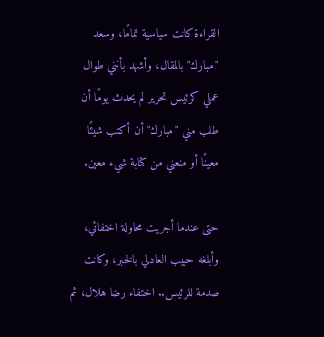القراءة كانت سياسية تمامًا، وسعد "مبارك" بالمقال، وأشهد بأنني طوال عملي كرئيس تحرير لم يحدث يومًا أن طلب مني "مبارك" أن أكتب شيئًا معينًا أو منعني من كتابة شيء معين.

حتى عندما أجريت محاولة اختفائي، وأبلغه حبيب العادلي بالخبر، وكانت صدمة للرئيس.. اختفاء رضا هلال، ثم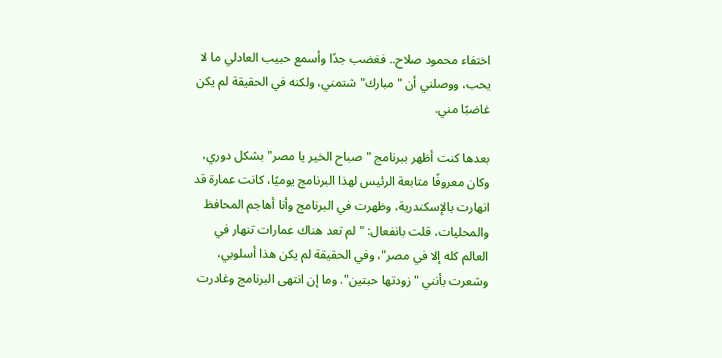اختفاء محمود صلاح.. فغضب جدًا وأسمع حبيب العادلي ما لا يحب، ووصلني أن "مبارك" شتمني، ولكنه في الحقيقة لم يكن غاضبًا مني.

بعدها كنت أظهر ببرنامج "صباح الخير يا مصر" بشكل دوري، وكان معروفًا متابعة الرئيس لهذا البرنامج يوميًا، كانت عمارة قد انهارت بالإسكندرية، وظهرت في البرنامج وأنا أهاجم المحافظ والمحليات، قلت بانفعال: "لم تعد هناك عمارات تنهار في العالم كله إلا في مصر"، وفي الحقيقة لم يكن هذا أسلوبي، وشعرت بأنني "زودتها حبتين". وما إن انتهى البرنامج وغادرت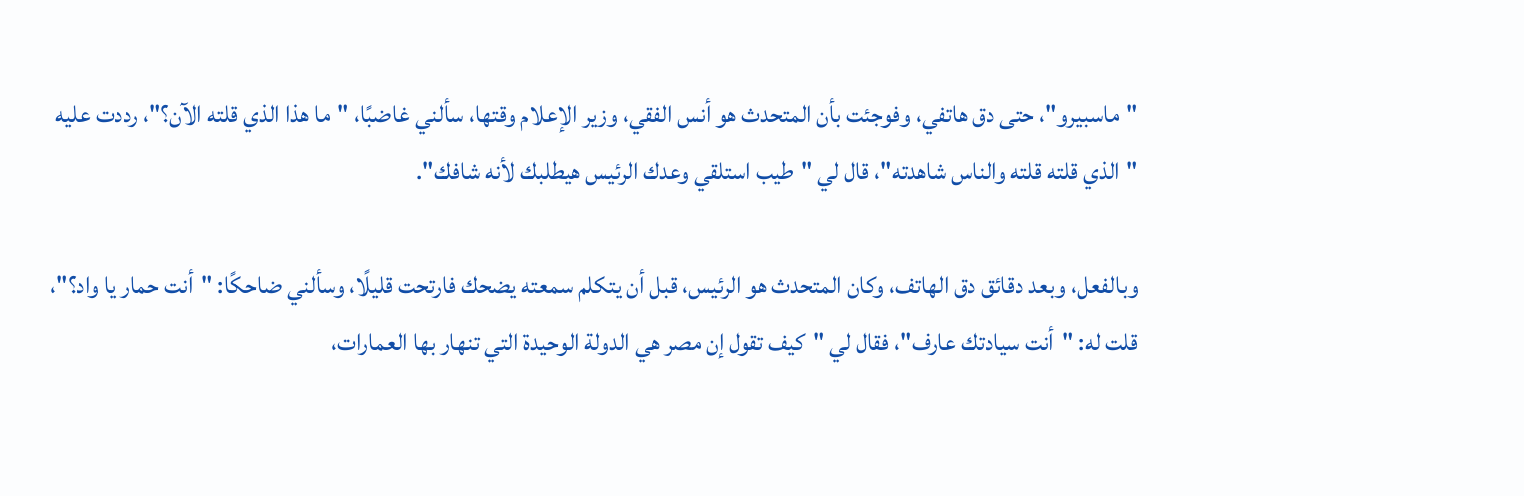"ماسبيرو"، حتى دق هاتفي، وفوجئت بأن المتحدث هو أنس الفقي، وزير الإعلام وقتها، سألني غاضبًا، "ما هذا الذي قلته الآن؟"، رددت عليه "الذي قلته قلته والناس شاهدته"، قال لي "طيب استلقي وعدك الرئيس هيطلبك لأنه شافك".

وبالفعل، وبعد دقائق دق الهاتف، وكان المتحدث هو الرئيس، قبل أن يتكلم سمعته يضحك فارتحت قليلًا، وسألني ضاحكًا: "أنت حمار يا واد؟"، قلت له: "أنت سيادتك عارف"، فقال لي "كيف تقول إن مصر هي الدولة الوحيدة التي تنهار بها العمارات،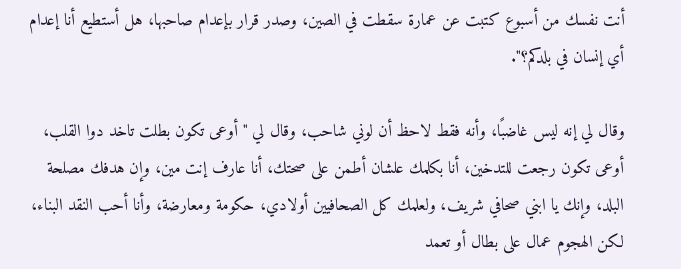أنت نفسك من أسبوع كتبت عن عمارة سقطت في الصين، وصدر قرار بإعدام صاحبها، هل أستطيع أنا إعدام أي إنسان في بلدكم؟".

وقال لي إنه ليس غاضبًا، وأنه فقط لاحظ أن لوني شاحب، وقال لي "أوعى تكون بطلت تاخد دوا القلب، أوعى تكون رجعت للتدخين، أنا بكلمك علشان أطمن على صحتك، أنا عارف إنت مين، وإن هدفك مصلحة البلد، وإنك يا ابني صحافي شريف، ولعلمك كل الصحافيين أولادي، حكومة ومعارضة، وأنا أحب النقد البناء، لكن الهجوم عمال على بطال أو تعمد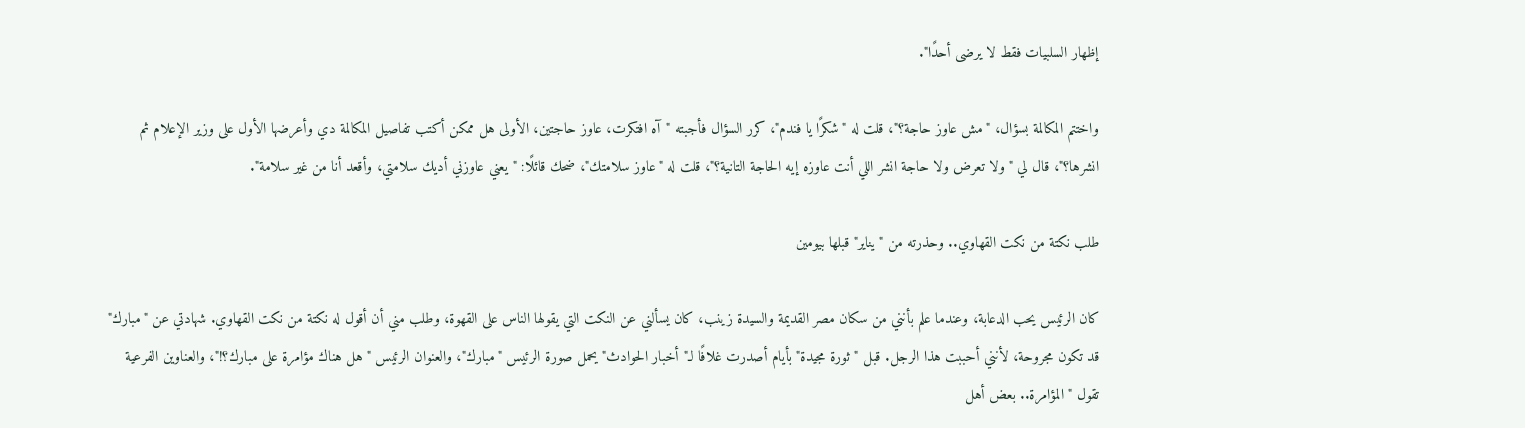إظهار السلبيات فقط لا يرضى أحدًا".

واختتم المكالمة بسؤال، "مش عاوز حاجة؟"، قلت له "شكرًا يا فندم"، كرر السؤال فأجبته "آه افتكرت، عاوز حاجتين، الأولى هل ممكن أكتب تفاصيل المكالمة دي وأعرضها الأول على وزير الإعلام ثم انشرها؟"، قال لي "ولا تعرض ولا حاجة انشر اللي أنت عاوزه إيه الحاجة التانية؟"، قلت له "عاوز سلامتك"، ضحك قائلًا: "يعني عاوزني أديك سلامتي، وأقعد أنا من غير سلامة".

طلب نكتة من نكت القهاوي.. وحذرته من "يناير" قبلها بيومين

كان الرئيس يحب الدعابة، وعندما علم بأنني من سكان مصر القديمة والسيدة زينب، كان يسألني عن النكت التي يقولها الناس على القهوة، وطلب مني أن أقول له نكتة من نكت القهاوي. شهادتي عن "مبارك" قد تكون مجروحة، لأنني أحببت هذا الرجل. قبل "ثورة مجيدة" بأيام أصدرت غلافًا لـ"أخبار الحوادث" يحمل صورة الرئيس "مبارك"، والعنوان الرئيس "هل هناك مؤامرة على مبارك؟!"، والعناوين الفرعية تقول "المؤامرة.. بعض أهل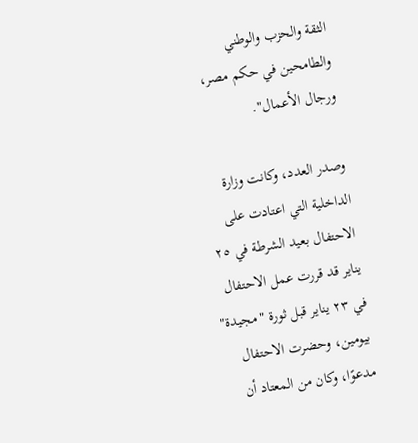الثقة والحزب والوطني والطامحين في حكم مصر، ورجال الأعمال".

وصدر العدد، وكانت وزارة الداخلية التي اعتادت على الاحتفال بعيد الشرطة في ٢٥ يناير قد قررت عمل الاحتفال في ٢٣ يناير قبل ثورة "مجيدة" بيومين، وحضرت الاحتفال مدعوًا، وكان من المعتاد أن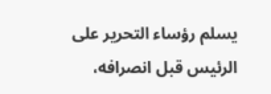يسلم رؤساء التحرير على الرئيس قبل انصرافه،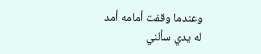وعندما وقفت أمامه أمد له يدي سألني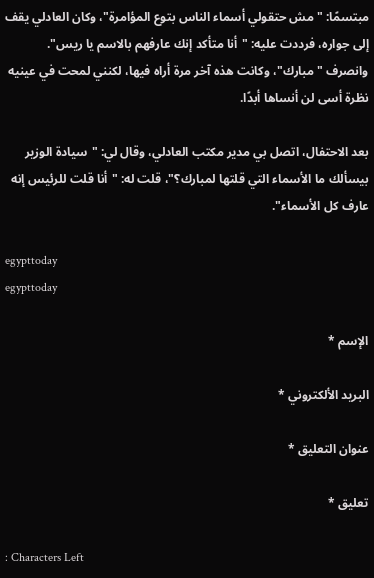مبتسمًا: "مش حتقولي أسماء الناس بتوع المؤامرة"، وكان العادلي يقف إلى جواره، فرددت عليه: "أنا متأكد إنك عارفهم بالاسم يا ريس". وانصرف "مبارك"، وكانت هذه آخر مرة أراه فيها، لكنني لمحت في عينيه نظرة أسى لن أنساها أبدًا.

بعد الاحتفال، اتصل بي مدير مكتب العادلي، وقال لي: "سيادة الوزير بيسألك ما الأسماء التي قلتها لمبارك؟"، قلت له: "أنا قلت للرئيس إنه عارف كل الأسماء".

egypttoday
egypttoday

الإسم *

البريد الألكتروني *

عنوان التعليق *

تعليق *

: Characters Left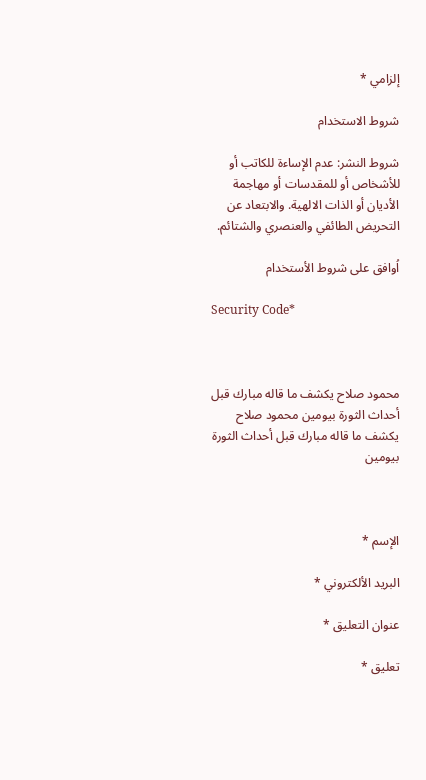إلزامي *

شروط الاستخدام

شروط النشر: عدم الإساءة للكاتب أو للأشخاص أو للمقدسات أو مهاجمة الأديان أو الذات الالهية. والابتعاد عن التحريض الطائفي والعنصري والشتائم.

اُوافق على شروط الأستخدام

Security Code*



محمود صلاح يكشف ما قاله مبارك قبل أحداث الثورة بيومين محمود صلاح يكشف ما قاله مبارك قبل أحداث الثورة بيومين



الإسم *

البريد الألكتروني *

عنوان التعليق *

تعليق *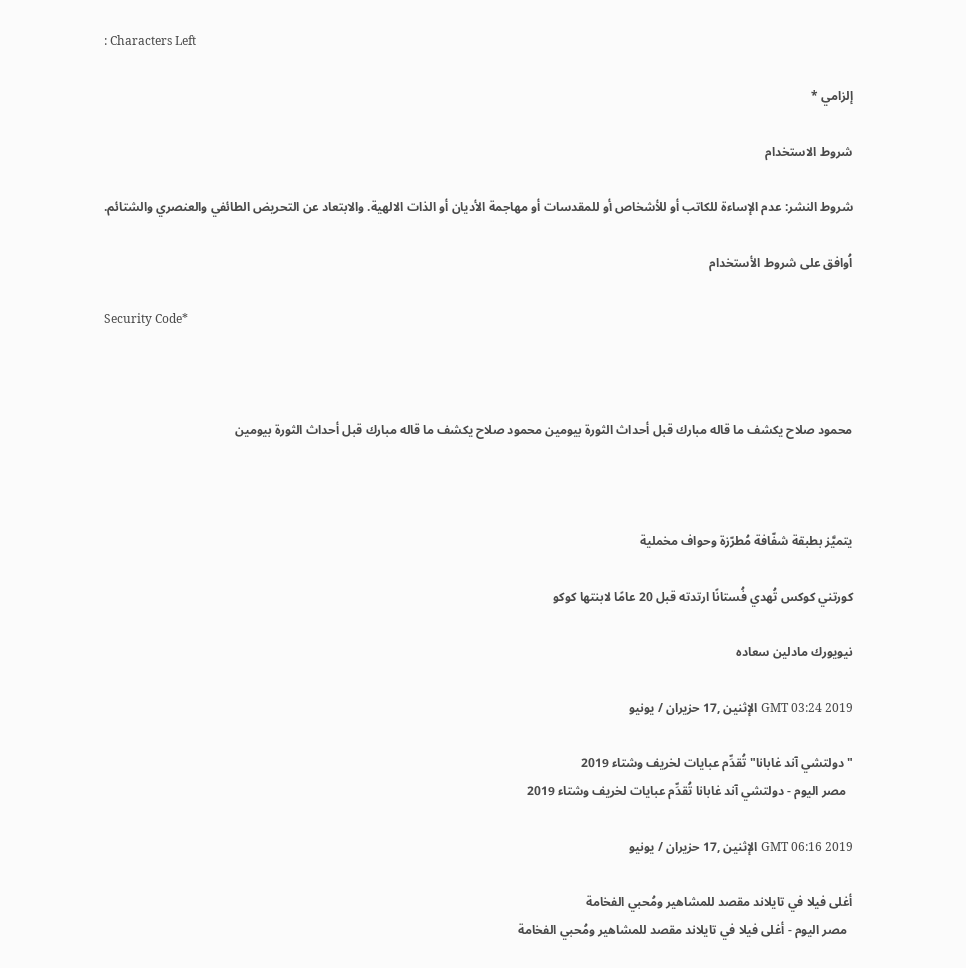: Characters Left

إلزامي *

شروط الاستخدام

شروط النشر: عدم الإساءة للكاتب أو للأشخاص أو للمقدسات أو مهاجمة الأديان أو الذات الالهية. والابتعاد عن التحريض الطائفي والعنصري والشتائم.

اُوافق على شروط الأستخدام

Security Code*



محمود صلاح يكشف ما قاله مبارك قبل أحداث الثورة بيومين محمود صلاح يكشف ما قاله مبارك قبل أحداث الثورة بيومين



يتميَّز بطبقة شفّافة مُطرّزة وحواف مخملية

كورتني كوكس تُهدي فُستانًا ارتدته قبل 20 عامًا لابنتها كوكو

نيويورك مادلين سعاده

GMT 03:24 2019 الإثنين ,17 حزيران / يونيو

"دولتشي آند غابانا" تُقدِّم عبايات لخريف وشتاء 2019
  مصر اليوم - دولتشي آند غابانا تُقدِّم عبايات لخريف وشتاء 2019

GMT 06:16 2019 الإثنين ,17 حزيران / يونيو

أغلى فيلا في تايلاند مقصد للمشاهير ومُحبي الفخامة
  مصر اليوم - أغلى فيلا في تايلاند مقصد للمشاهير ومُحبي الفخامة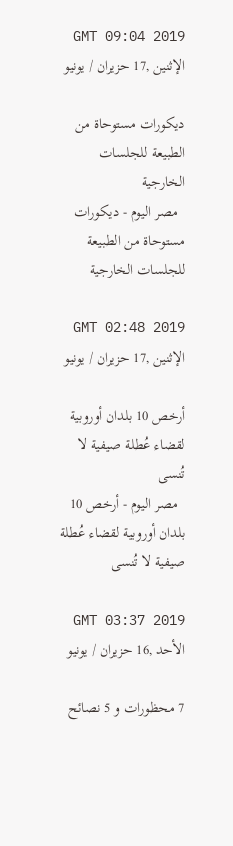GMT 09:04 2019 الإثنين ,17 حزيران / يونيو

ديكورات مستوحاة من الطبيعة للجلسات الخارجية
  مصر اليوم - ديكورات مستوحاة من الطبيعة للجلسات الخارجية

GMT 02:48 2019 الإثنين ,17 حزيران / يونيو

أرخص 10 بلدان أوروبية لقضاء عُطلة صيفية لا تُنسى
  مصر اليوم - أرخص 10 بلدان أوروبية لقضاء عُطلة صيفية لا تُنسى

GMT 03:37 2019 الأحد ,16 حزيران / يونيو

7 محظورات و 5 نصائح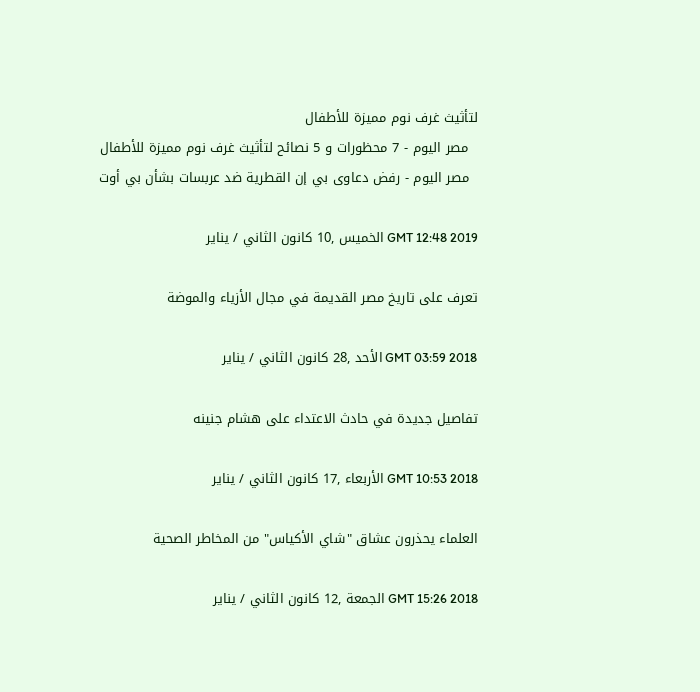لتأثيث غرف نوم مميزة للأطفال
  مصر اليوم - 7 محظورات و 5 نصائح لتأثيث غرف نوم مميزة للأطفال
  مصر اليوم - رفض دعاوى بي إن القطرية ضد عربسات بشأن بي أوت

GMT 12:48 2019 الخميس ,10 كانون الثاني / يناير

تعرف على تاريخ مصر القديمة في مجال الأزياء والموضة

GMT 03:59 2018 الأحد ,28 كانون الثاني / يناير

تفاصيل جديدة في حادث الاعتداء على هشام جنينه

GMT 10:53 2018 الأربعاء ,17 كانون الثاني / يناير

العلماء يحذرون عشاق "شاي الأكياس" من المخاطر الصحية

GMT 15:26 2018 الجمعة ,12 كانون الثاني / يناير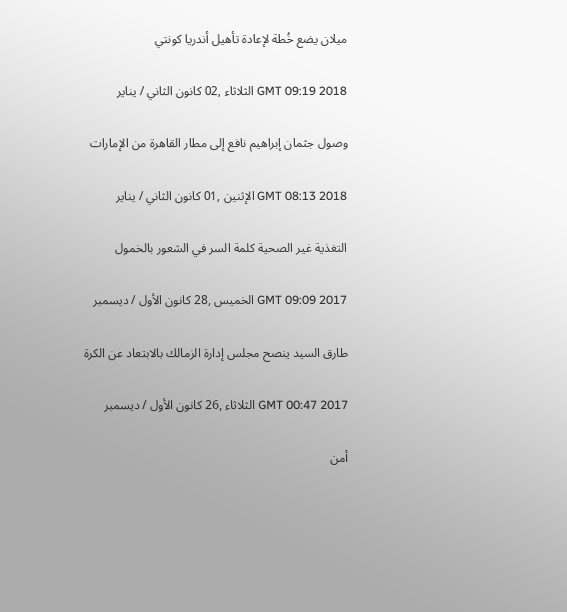ميلان يضع خُطة لإعادة تأهيل أندريا كونتي

GMT 09:19 2018 الثلاثاء ,02 كانون الثاني / يناير

وصول جثمان إبراهيم نافع إلى مطار القاهرة من الإمارات

GMT 08:13 2018 الإثنين ,01 كانون الثاني / يناير

التغذية غير الصحية كلمة السر في الشعور بالخمول

GMT 09:09 2017 الخميس ,28 كانون الأول / ديسمبر

طارق السيد ينصح مجلس إدارة الزمالك بالابتعاد عن الكرة

GMT 00:47 2017 الثلاثاء ,26 كانون الأول / ديسمبر

أمن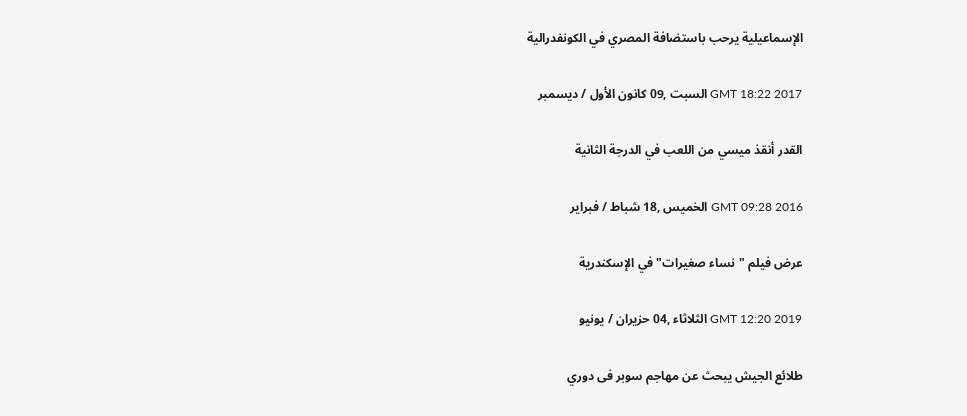الإسماعيلية يرحب باستضافة المصري في الكونفدرالية

GMT 18:22 2017 السبت ,09 كانون الأول / ديسمبر

القدر أنقذ ميسي من اللعب في الدرجة الثانية

GMT 09:28 2016 الخميس ,18 شباط / فبراير

عرض فيلم "نساء صغيرات" في الإسكندرية

GMT 12:20 2019 الثلاثاء ,04 حزيران / يونيو

طلائع الجيش يبحث عن مهاجم سوبر فى دوري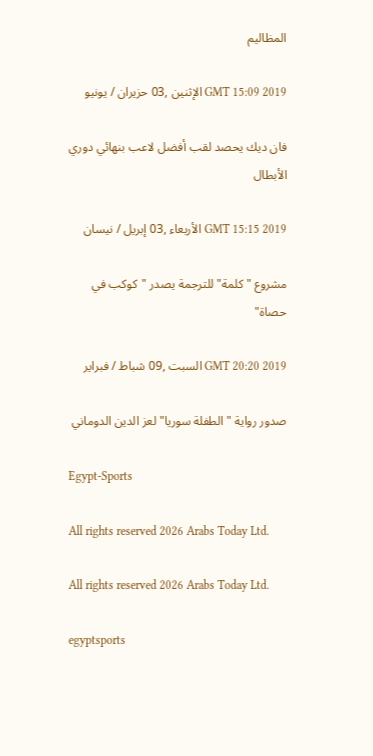المظاليم

GMT 15:09 2019 الإثنين ,03 حزيران / يونيو

فان ديك يحصد لقب أفضل لاعب بنهائي دوري الأبطال

GMT 15:15 2019 الأربعاء ,03 إبريل / نيسان

مشروع "كلمة" للترجمة يصدر "كوكب في حصاة"

GMT 20:20 2019 السبت ,09 شباط / فبراير

صدور رواية "الطفلة سوريا" لعز الدين الدوماني

Egypt-Sports

All rights reserved 2026 Arabs Today Ltd.

All rights reserved 2026 Arabs Today Ltd.

egyptsports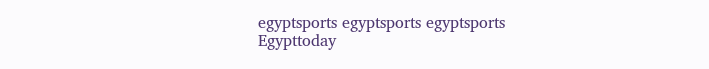egyptsports egyptsports egyptsports
Egypttoday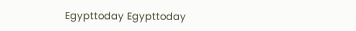Egypttoday Egypttoday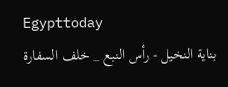Egypttoday
بناية النخيل - رأس النبع _ خلف السفارة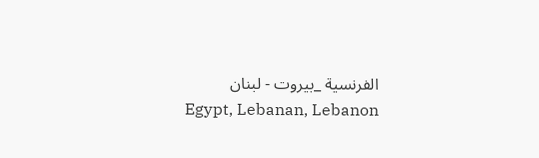الفرنسية _بيروت - لبنان
Egypt, Lebanan, Lebanon